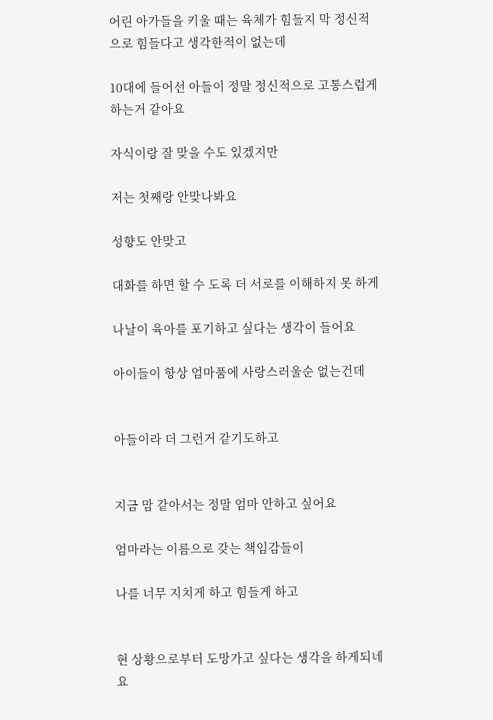어린 아가들을 키울 때는 육체가 힘들지 막 정신적으로 힘들다고 생각한적이 없는데

10대에 들어선 아들이 정말 정신적으로 고통스럽게 하는거 같아요

자식이랑 잘 맞을 수도 있겠지만

저는 첫째랑 안맞나봐요

성향도 안맞고

대화를 하면 할 수 도록 더 서로를 이해하지 못 하게

나날이 육아를 포기하고 싶다는 생각이 들어요

아이들이 항상 엄마품에 사랑스러울순 없는건데


아들이라 더 그런거 같기도하고


지금 맘 같아서는 정말 엄마 안하고 싶어요

엄마라는 이름으로 갖는 책임감들이

나를 너무 지치게 하고 힘들게 하고


현 상황으로부터 도망가고 싶다는 생각을 하게되네요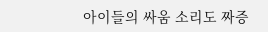아이들의 싸움 소리도 짜증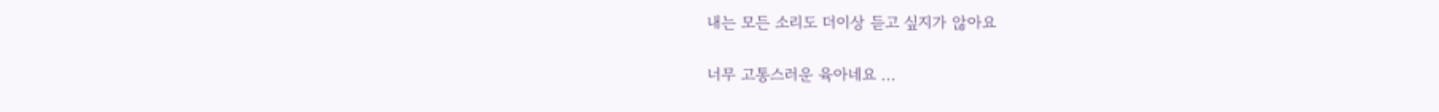내는 모든 소리도 더이상 듣고 싶지가 않아요

너무 고통스러운 육아네요 ...